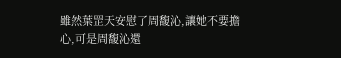雖然葉罡天安慰了周馥沁,讓她不要擔心,可是周馥沁還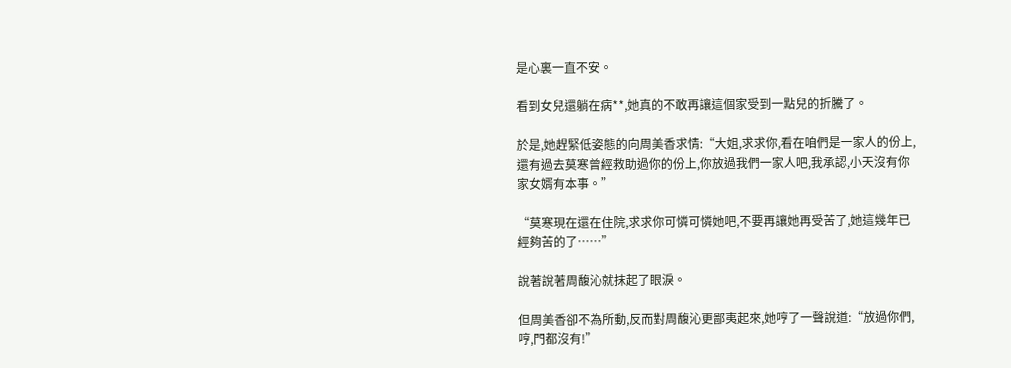是心裏一直不安。

看到女兒還躺在病**,她真的不敢再讓這個家受到一點兒的折騰了。

於是,她趕緊低姿態的向周美香求情:“大姐,求求你,看在咱們是一家人的份上,還有過去莫寒曾經救助過你的份上,你放過我們一家人吧,我承認,小天沒有你家女婿有本事。”

“莫寒現在還在住院,求求你可憐可憐她吧,不要再讓她再受苦了,她這幾年已經夠苦的了……”

說著說著周馥沁就抹起了眼淚。

但周美香卻不為所動,反而對周馥沁更鄙夷起來,她哼了一聲說道:“放過你們,哼,門都沒有!”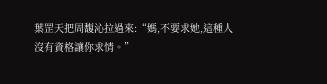葉罡天把周馥沁拉過來:“媽,不要求她,這種人沒有資格讓你求情。”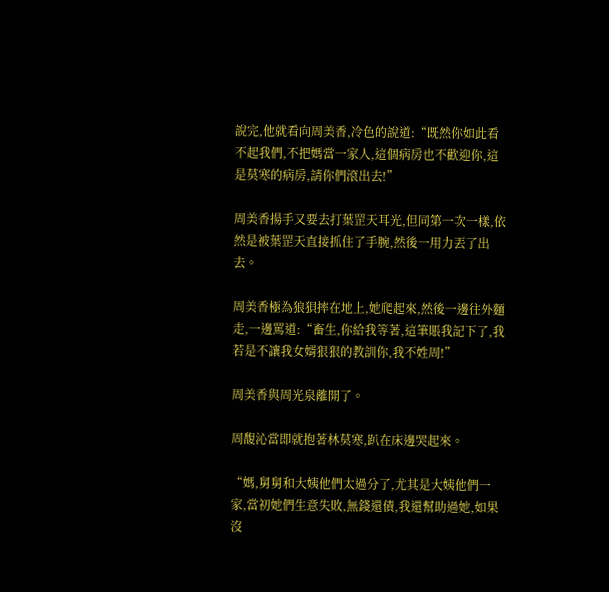說完,他就看向周美香,冷色的說道:“既然你如此看不起我們,不把媽當一家人,這個病房也不歡迎你,這是莫寒的病房,請你們滾出去!”

周美香揚手又要去打葉罡天耳光,但同第一次一樣,依然是被葉罡天直接抓住了手腕,然後一用力丟了出去。

周美香極為狼狽摔在地上,她爬起來,然後一邊往外麵走,一邊罵道:“畜生,你給我等著,這筆賬我記下了,我若是不讓我女婿狠狠的教訓你,我不姓周!”

周美香與周光泉離開了。

周馥沁當即就抱著林莫寒,趴在床邊哭起來。

“媽,舅舅和大姨他們太過分了,尤其是大姨他們一家,當初她們生意失敗,無錢還債,我還幫助過她,如果沒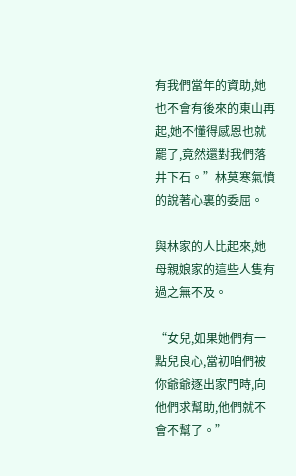有我們當年的資助,她也不會有後來的東山再起,她不懂得感恩也就罷了,竟然還對我們落井下石。”林莫寒氣憤的說著心裏的委屈。

與林家的人比起來,她母親娘家的這些人隻有過之無不及。

“女兒,如果她們有一點兒良心,當初咱們被你爺爺逐出家門時,向他們求幫助,他們就不會不幫了。”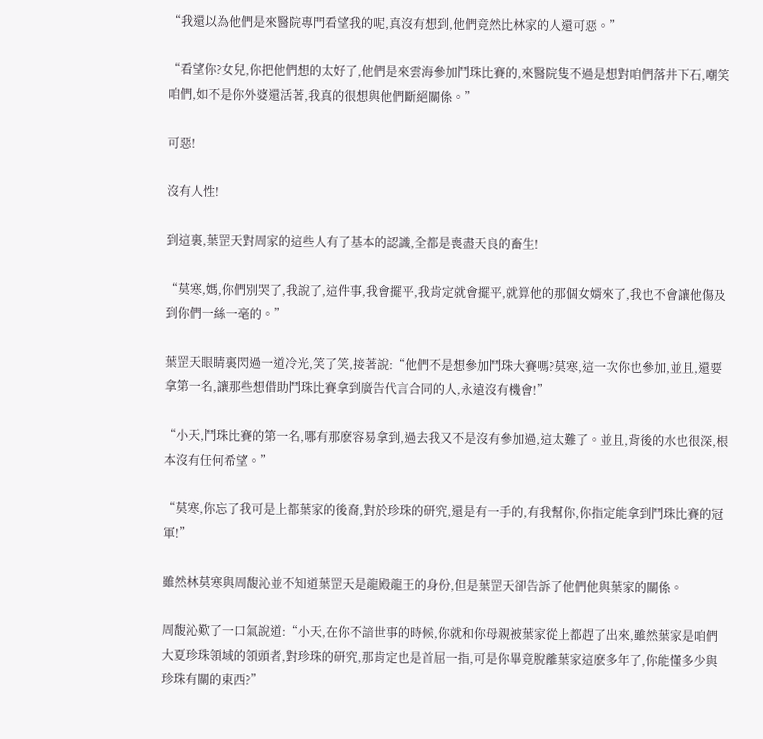“我還以為他們是來醫院專門看望我的呢,真沒有想到,他們竟然比林家的人還可惡。”

“看望你?女兒,你把他們想的太好了,他們是來雲海參加鬥珠比賽的,來醫院隻不過是想對咱們落井下石,嘲笑咱們,如不是你外婆還活著,我真的很想與他們斷絕關係。”

可惡!

沒有人性!

到這裏,葉罡天對周家的這些人有了基本的認識,全都是喪盡天良的畜生!

“莫寒,媽,你們別哭了,我說了,這件事,我會擺平,我肯定就會擺平,就算他的那個女婿來了,我也不會讓他傷及到你們一絲一毫的。”

葉罡天眼睛裏閃過一道冷光,笑了笑,接著說:“他們不是想參加鬥珠大賽嗎?莫寒,這一次你也參加,並且,還要拿第一名,讓那些想借助鬥珠比賽拿到廣告代言合同的人,永遠沒有機會!”

“小天,鬥珠比賽的第一名,哪有那麽容易拿到,過去我又不是沒有參加過,這太難了。並且,背後的水也很深,根本沒有任何希望。”

“莫寒,你忘了我可是上都葉家的後裔,對於珍珠的研究,還是有一手的,有我幫你,你指定能拿到鬥珠比賽的冠軍!”

雖然林莫寒與周馥沁並不知道葉罡天是龍殿龍王的身份,但是葉罡天卻告訴了他們他與葉家的關係。

周馥沁歎了一口氣說道:“小天,在你不諳世事的時候,你就和你母親被葉家從上都趕了出來,雖然葉家是咱們大夏珍珠領域的領頭者,對珍珠的研究,那肯定也是首屈一指,可是你畢竟脫離葉家這麽多年了,你能懂多少與珍珠有關的東西?”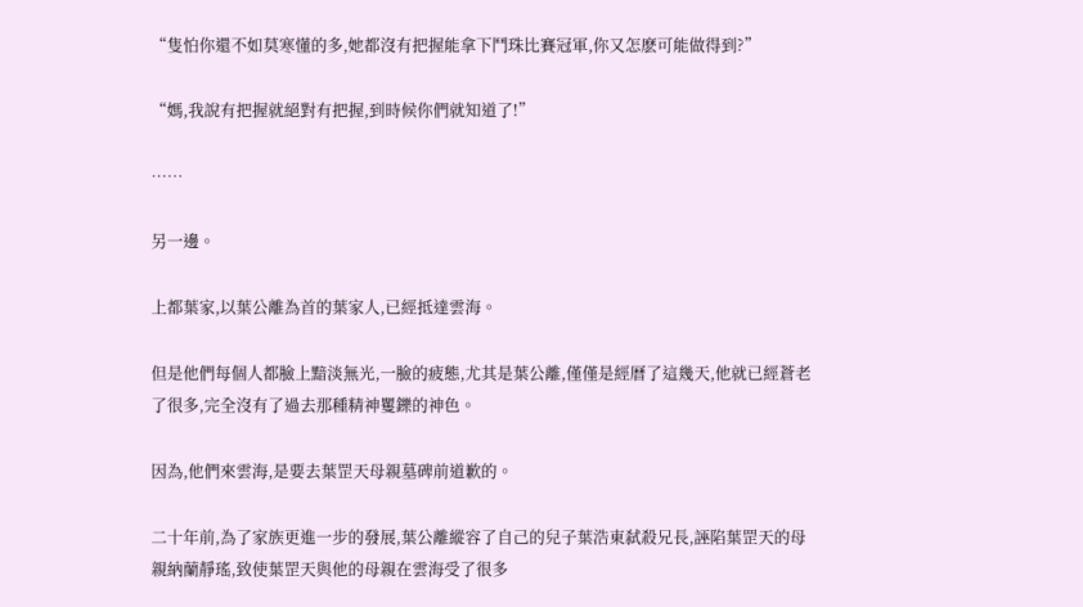“隻怕你還不如莫寒懂的多,她都沒有把握能拿下鬥珠比賽冠軍,你又怎麽可能做得到?”

“媽,我說有把握就絕對有把握,到時候你們就知道了!”

……

另一邊。

上都葉家,以葉公離為首的葉家人,已經抵達雲海。

但是他們每個人都臉上黯淡無光,一臉的疲態,尤其是葉公離,僅僅是經曆了這幾天,他就已經蒼老了很多,完全沒有了過去那種精神矍鑠的神色。

因為,他們來雲海,是要去葉罡天母親墓碑前道歉的。

二十年前,為了家族更進一步的發展,葉公離縱容了自己的兒子葉浩東弑殺兄長,誣陷葉罡天的母親納蘭靜瑤,致使葉罡天與他的母親在雲海受了很多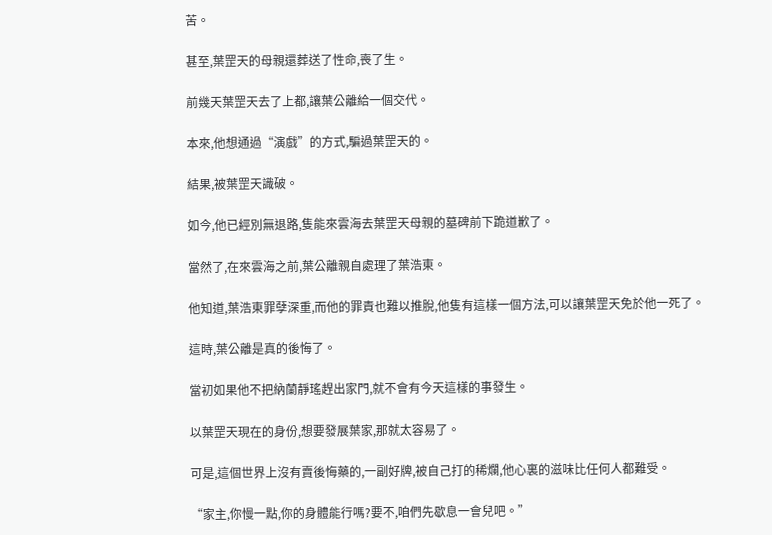苦。

甚至,葉罡天的母親還葬送了性命,喪了生。

前幾天葉罡天去了上都,讓葉公離給一個交代。

本來,他想通過“演戲”的方式,騙過葉罡天的。

結果,被葉罡天識破。

如今,他已經別無退路,隻能來雲海去葉罡天母親的墓碑前下跪道歉了。

當然了,在來雲海之前,葉公離親自處理了葉浩東。

他知道,葉浩東罪孽深重,而他的罪責也難以推脫,他隻有這樣一個方法,可以讓葉罡天免於他一死了。

這時,葉公離是真的後悔了。

當初如果他不把納蘭靜瑤趕出家門,就不會有今天這樣的事發生。

以葉罡天現在的身份,想要發展葉家,那就太容易了。

可是,這個世界上沒有賣後悔藥的,一副好牌,被自己打的稀爛,他心裏的滋味比任何人都難受。

“家主,你慢一點,你的身體能行嗎?要不,咱們先歇息一會兒吧。”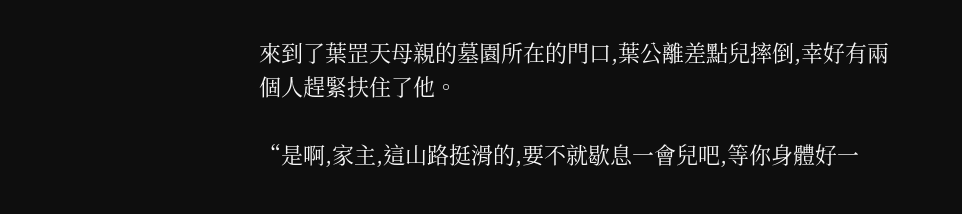來到了葉罡天母親的墓園所在的門口,葉公離差點兒摔倒,幸好有兩個人趕緊扶住了他。

“是啊,家主,這山路挺滑的,要不就歇息一會兒吧,等你身體好一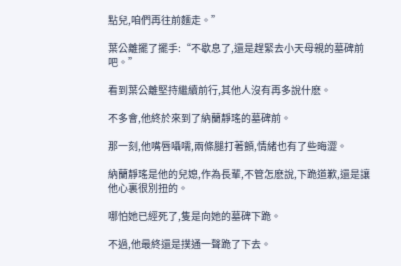點兒,咱們再往前麵走。”

葉公離擺了擺手:“不歇息了,還是趕緊去小天母親的墓碑前吧。”

看到葉公離堅持繼續前行,其他人沒有再多說什麽。

不多會,他終於來到了納蘭靜瑤的墓碑前。

那一刻,他嘴唇囁嚅,兩條腿打著顫,情緒也有了些晦澀。

納蘭靜瑤是他的兒媳,作為長輩,不管怎麽說,下跪道歉,還是讓他心裏很別扭的。

哪怕她已經死了,隻是向她的墓碑下跪。

不過,他最終還是撲通一聲跪了下去。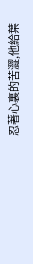忍著心裏的苦澀,他給葉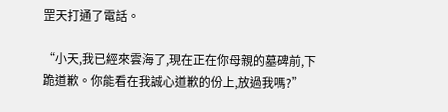罡天打通了電話。

“小天,我已經來雲海了,現在正在你母親的墓碑前,下跪道歉。你能看在我誠心道歉的份上,放過我嗎?”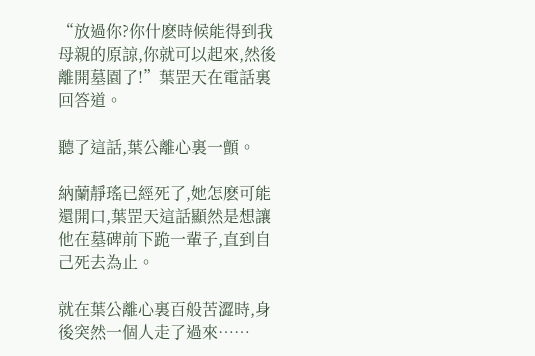“放過你?你什麽時候能得到我母親的原諒,你就可以起來,然後離開墓園了!”葉罡天在電話裏回答道。

聽了這話,葉公離心裏一顫。

納蘭靜瑤已經死了,她怎麽可能還開口,葉罡天這話顯然是想讓他在墓碑前下跪一輩子,直到自己死去為止。

就在葉公離心裏百般苦澀時,身後突然一個人走了過來……